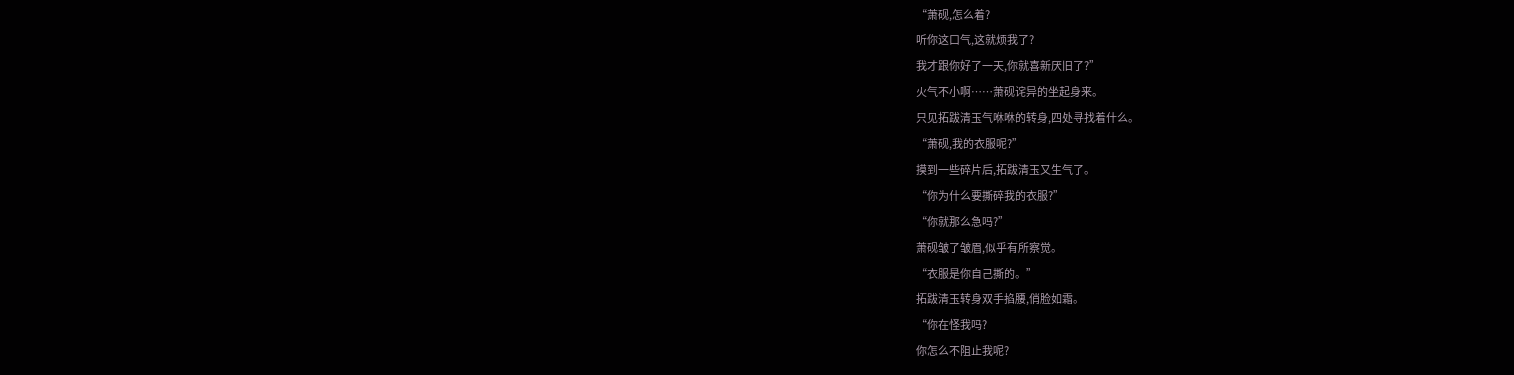“萧砚,怎么着?
听你这口气,这就烦我了?
我才跟你好了一天,你就喜新厌旧了?”
火气不小啊……萧砚诧异的坐起身来。
只见拓跋清玉气咻咻的转身,四处寻找着什么。
“萧砚,我的衣服呢?”
摸到一些碎片后,拓跋清玉又生气了。
“你为什么要撕碎我的衣服?”
“你就那么急吗?”
萧砚皱了皱眉,似乎有所察觉。
“衣服是你自己撕的。”
拓跋清玉转身双手掐腰,俏脸如霜。
“你在怪我吗?
你怎么不阻止我呢?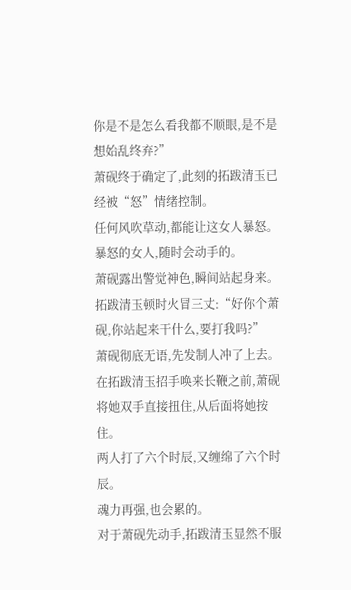你是不是怎么看我都不顺眼,是不是想始乱终弃?”
萧砚终于确定了,此刻的拓跋清玉已经被“怒”情绪控制。
任何风吹草动,都能让这女人暴怒。
暴怒的女人,随时会动手的。
萧砚露出警觉神色,瞬间站起身来。
拓跋清玉顿时火冒三丈:“好你个萧砚,你站起来干什么,要打我吗?”
萧砚彻底无语,先发制人冲了上去。
在拓跋清玉招手唤来长鞭之前,萧砚将她双手直接扭住,从后面将她按住。
两人打了六个时辰,又缠绵了六个时辰。
魂力再强,也会累的。
对于萧砚先动手,拓跋清玉显然不服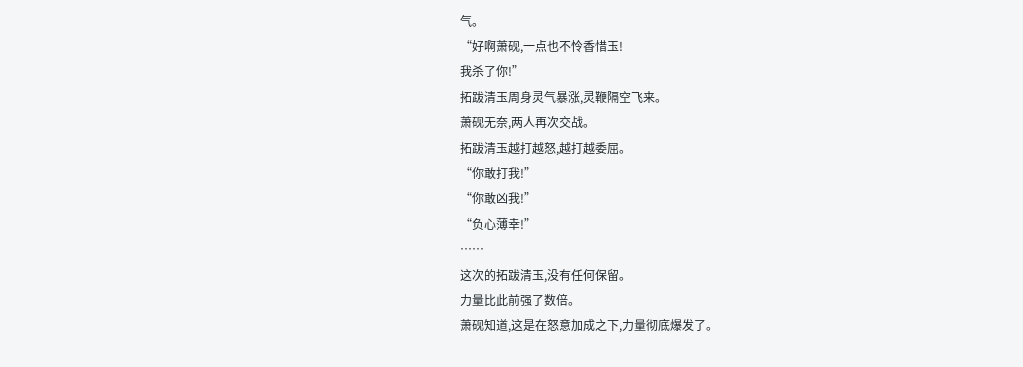气。
“好啊萧砚,一点也不怜香惜玉!
我杀了你!”
拓跋清玉周身灵气暴涨,灵鞭隔空飞来。
萧砚无奈,两人再次交战。
拓跋清玉越打越怒,越打越委屈。
“你敢打我!”
“你敢凶我!”
“负心薄幸!”
……
这次的拓跋清玉,没有任何保留。
力量比此前强了数倍。
萧砚知道,这是在怒意加成之下,力量彻底爆发了。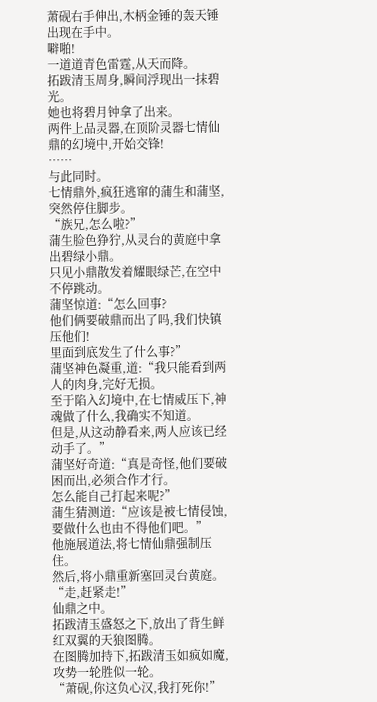萧砚右手伸出,木柄金锤的轰天锤出现在手中。
噼啪!
一道道青色雷霆,从天而降。
拓跋清玉周身,瞬间浮现出一抹碧光。
她也将碧月钟拿了出来。
两件上品灵器,在顶阶灵器七情仙鼎的幻境中,开始交锋!
……
与此同时。
七情鼎外,疯狂逃窜的蒲生和蒲坚,突然停住脚步。
“族兄,怎么啦?”
蒲生脸色狰狞,从灵台的黄庭中拿出碧绿小鼎。
只见小鼎散发着耀眼绿芒,在空中不停跳动。
蒲坚惊道:“怎么回事?
他们俩要破鼎而出了吗,我们快镇压他们!
里面到底发生了什么事?”
蒲坚神色凝重,道:“我只能看到两人的肉身,完好无损。
至于陷入幻境中,在七情威压下,神魂做了什么,我确实不知道。
但是,从这动静看来,两人应该已经动手了。”
蒲坚好奇道:“真是奇怪,他们要破困而出,必须合作才行。
怎么能自己打起来呢?”
蒲生猜测道:“应该是被七情侵蚀,要做什么也由不得他们吧。”
他施展道法,将七情仙鼎强制压住。
然后,将小鼎重新塞回灵台黄庭。
“走,赶紧走!”
仙鼎之中。
拓跋清玉盛怒之下,放出了背生鲜红双翼的天狼图腾。
在图腾加持下,拓跋清玉如疯如魔,攻势一轮胜似一轮。
“萧砚,你这负心汉,我打死你!”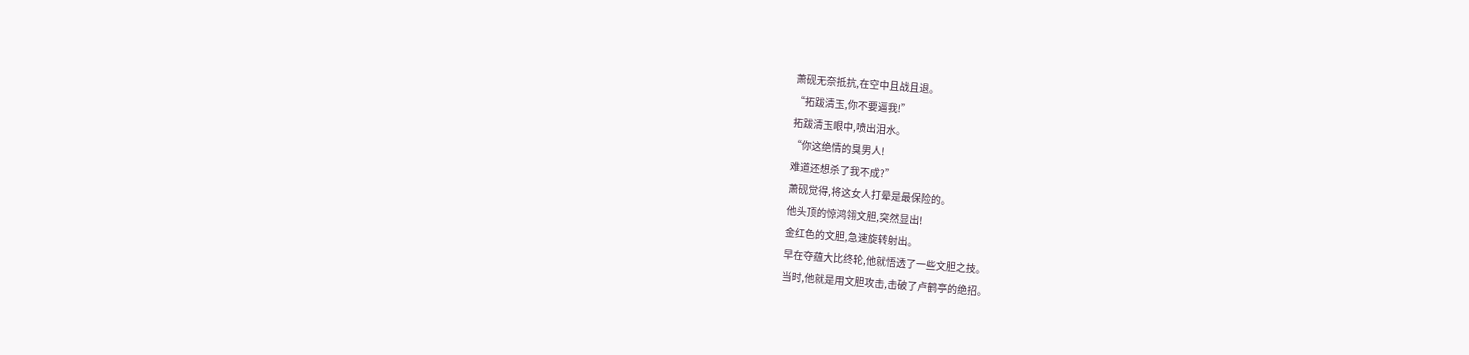萧砚无奈抵抗,在空中且战且退。
“拓跋清玉,你不要逼我!”
拓跋清玉眼中,喷出泪水。
“你这绝情的臭男人!
难道还想杀了我不成?”
萧砚觉得,将这女人打晕是最保险的。
他头顶的惊鸿翎文胆,突然显出!
金红色的文胆,急速旋转射出。
早在夺蕴大比终轮,他就悟透了一些文胆之技。
当时,他就是用文胆攻击,击破了卢鹤亭的绝招。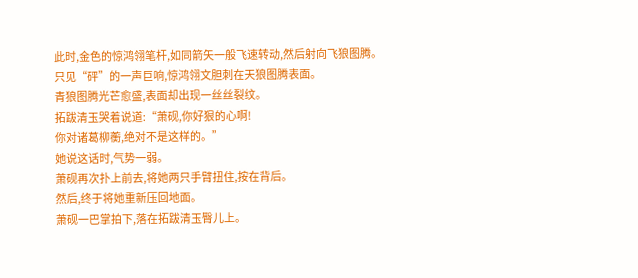此时,金色的惊鸿翎笔杆,如同箭矢一般飞速转动,然后射向飞狼图腾。
只见“砰”的一声巨响,惊鸿翎文胆刺在天狼图腾表面。
青狼图腾光芒愈盛,表面却出现一丝丝裂纹。
拓跋清玉哭着说道:“萧砚,你好狠的心啊!
你对诸葛柳蘅,绝对不是这样的。”
她说这话时,气势一弱。
萧砚再次扑上前去,将她两只手臂扭住,按在背后。
然后,终于将她重新压回地面。
萧砚一巴掌拍下,落在拓跋清玉臀儿上。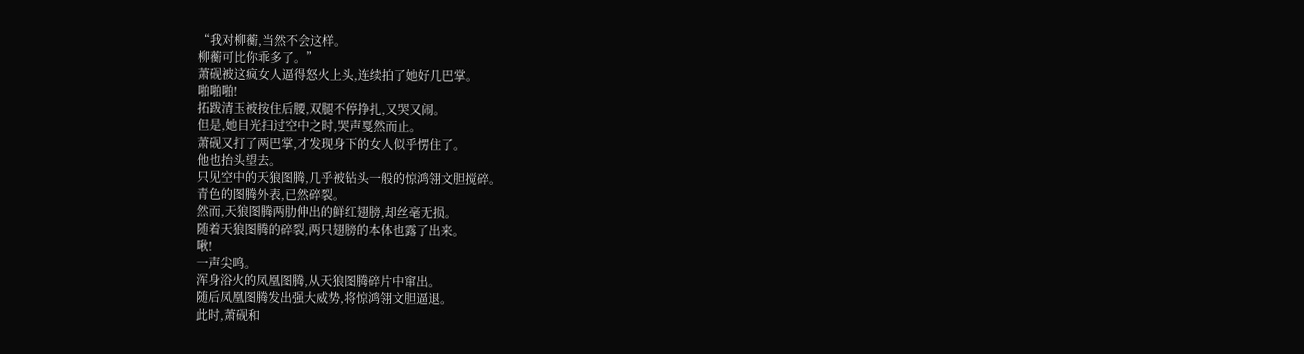“我对柳蘅,当然不会这样。
柳蘅可比你乖多了。”
萧砚被这疯女人逼得怒火上头,连续拍了她好几巴掌。
啪啪啪!
拓跋清玉被按住后腰,双腿不停挣扎,又哭又闹。
但是,她目光扫过空中之时,哭声戛然而止。
萧砚又打了两巴掌,才发现身下的女人似乎愣住了。
他也抬头望去。
只见空中的天狼图腾,几乎被钻头一般的惊鸿翎文胆搅碎。
青色的图腾外表,已然碎裂。
然而,天狼图腾两肋伸出的鲜红翅膀,却丝毫无损。
随着天狼图腾的碎裂,两只翅膀的本体也露了出来。
啾!
一声尖鸣。
浑身浴火的凤凰图腾,从天狼图腾碎片中窜出。
随后凤凰图腾发出强大威势,将惊鸿翎文胆逼退。
此时,萧砚和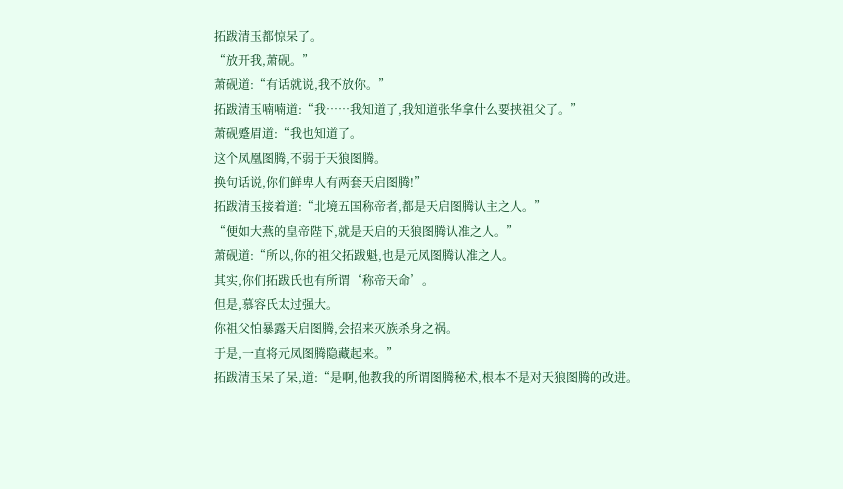拓跋清玉都惊呆了。
“放开我,萧砚。”
萧砚道:“有话就说,我不放你。”
拓跋清玉喃喃道:“我……我知道了,我知道张华拿什么要挟祖父了。”
萧砚蹙眉道:“我也知道了。
这个凤凰图腾,不弱于天狼图腾。
换句话说,你们鲜卑人有两套天启图腾!”
拓跋清玉接着道:“北境五国称帝者,都是天启图腾认主之人。”
“便如大燕的皇帝陛下,就是天启的天狼图腾认准之人。”
萧砚道:“所以,你的祖父拓跋魁,也是元凤图腾认准之人。
其实,你们拓跋氏也有所谓‘称帝天命’。
但是,慕容氏太过强大。
你祖父怕暴露天启图腾,会招来灭族杀身之祸。
于是,一直将元凤图腾隐藏起来。”
拓跋清玉呆了呆,道:“是啊,他教我的所谓图腾秘术,根本不是对天狼图腾的改进。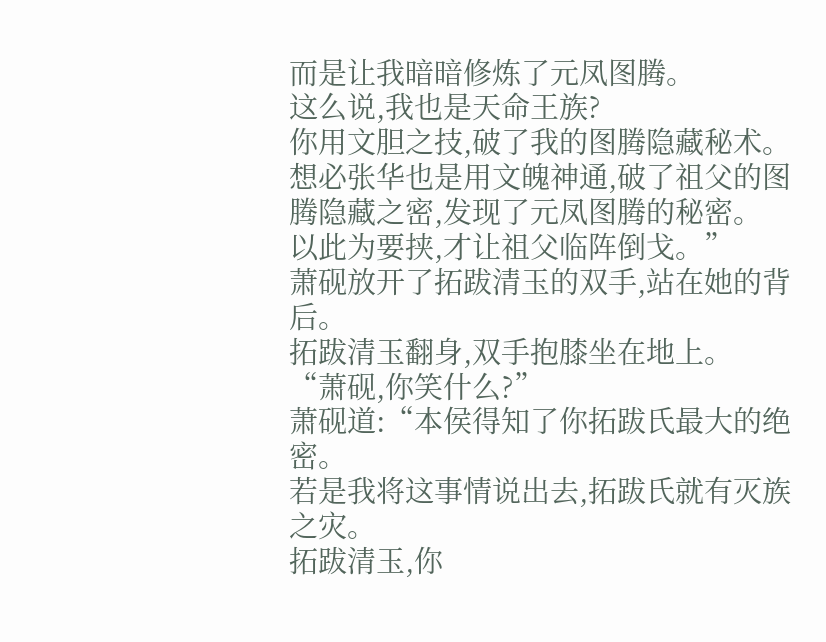而是让我暗暗修炼了元凤图腾。
这么说,我也是天命王族?
你用文胆之技,破了我的图腾隐藏秘术。
想必张华也是用文魄神通,破了祖父的图腾隐藏之密,发现了元凤图腾的秘密。
以此为要挟,才让祖父临阵倒戈。”
萧砚放开了拓跋清玉的双手,站在她的背后。
拓跋清玉翻身,双手抱膝坐在地上。
“萧砚,你笑什么?”
萧砚道:“本侯得知了你拓跋氏最大的绝密。
若是我将这事情说出去,拓跋氏就有灭族之灾。
拓跋清玉,你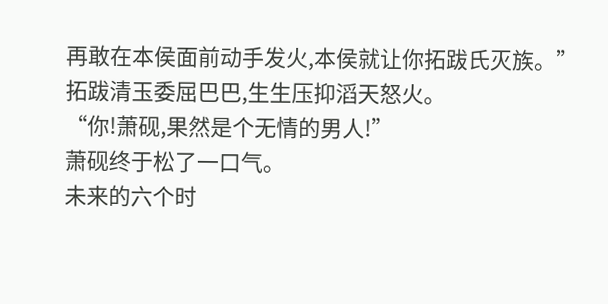再敢在本侯面前动手发火,本侯就让你拓跋氏灭族。”
拓跋清玉委屈巴巴,生生压抑滔天怒火。
“你!萧砚,果然是个无情的男人!”
萧砚终于松了一口气。
未来的六个时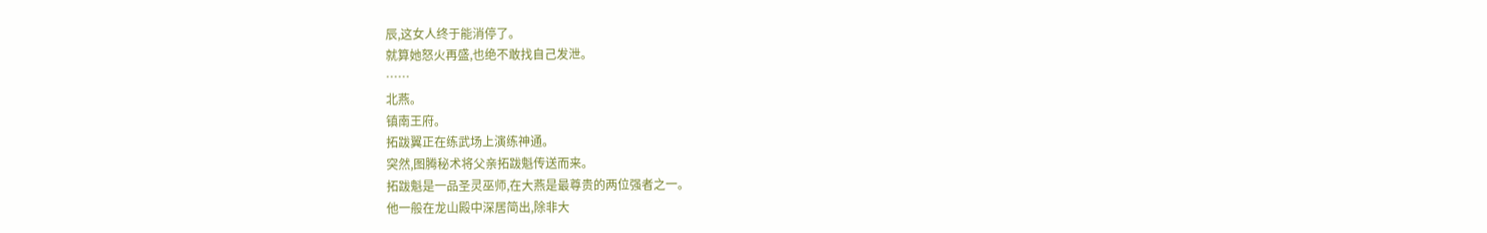辰,这女人终于能消停了。
就算她怒火再盛,也绝不敢找自己发泄。
……
北燕。
镇南王府。
拓跋翼正在练武场上演练神通。
突然,图腾秘术将父亲拓跋魁传送而来。
拓跋魁是一品圣灵巫师,在大燕是最尊贵的两位强者之一。
他一般在龙山殿中深居简出,除非大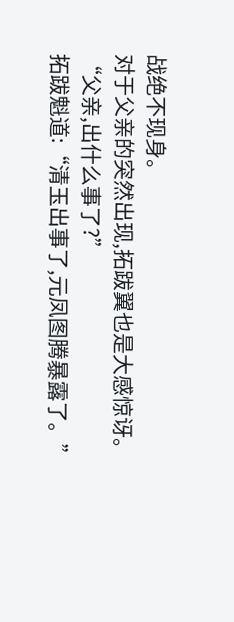战绝不现身。
对于父亲的突然出现,拓跋翼也是大感惊讶。
“父亲,出什么事了?”
拓跋魁道:“清玉出事了,元凤图腾暴露了。”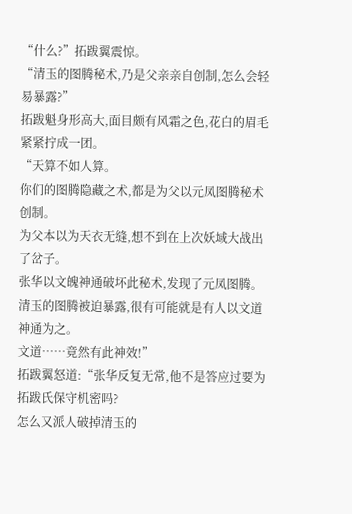“什么?”拓跋翼震惊。
“清玉的图腾秘术,乃是父亲亲自创制,怎么会轻易暴露?”
拓跋魁身形高大,面目颇有风霜之色,花白的眉毛紧紧拧成一团。
“天算不如人算。
你们的图腾隐藏之术,都是为父以元凤图腾秘术创制。
为父本以为天衣无缝,想不到在上次妖域大战出了岔子。
张华以文魄神通破坏此秘术,发现了元凤图腾。
清玉的图腾被迫暴露,很有可能就是有人以文道神通为之。
文道……竟然有此神效!”
拓跋翼怒道:“张华反复无常,他不是答应过要为拓跋氏保守机密吗?
怎么又派人破掉清玉的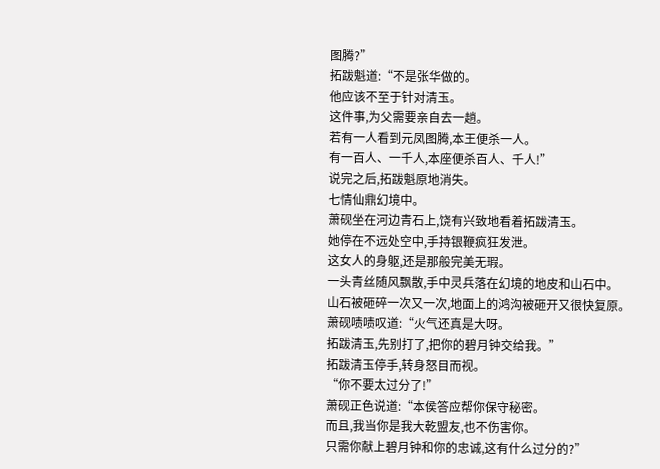图腾?”
拓跋魁道:“不是张华做的。
他应该不至于针对清玉。
这件事,为父需要亲自去一趟。
若有一人看到元凤图腾,本王便杀一人。
有一百人、一千人,本座便杀百人、千人!”
说完之后,拓跋魁原地消失。
七情仙鼎幻境中。
萧砚坐在河边青石上,饶有兴致地看着拓跋清玉。
她停在不远处空中,手持银鞭疯狂发泄。
这女人的身躯,还是那般完美无瑕。
一头青丝随风飘散,手中灵兵落在幻境的地皮和山石中。
山石被砸碎一次又一次,地面上的鸿沟被砸开又很快复原。
萧砚啧啧叹道:“火气还真是大呀。
拓跋清玉,先别打了,把你的碧月钟交给我。”
拓跋清玉停手,转身怒目而视。
“你不要太过分了!”
萧砚正色说道:“本侯答应帮你保守秘密。
而且,我当你是我大乾盟友,也不伤害你。
只需你献上碧月钟和你的忠诚,这有什么过分的?”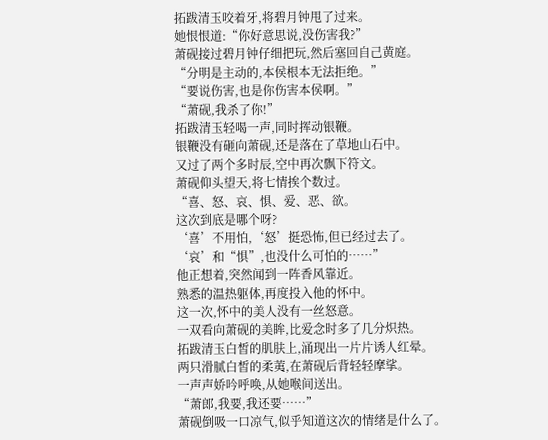拓跋清玉咬着牙,将碧月钟甩了过来。
她恨恨道:“你好意思说,没伤害我?”
萧砚接过碧月钟仔细把玩,然后塞回自己黄庭。
“分明是主动的,本侯根本无法拒绝。”
“要说伤害,也是你伤害本侯啊。”
“萧砚,我杀了你!”
拓跋清玉轻喝一声,同时挥动银鞭。
银鞭没有砸向萧砚,还是落在了草地山石中。
又过了两个多时辰,空中再次飘下符文。
萧砚仰头望天,将七情挨个数过。
“喜、怒、哀、惧、爱、恶、欲。
这次到底是哪个呀?
‘喜’不用怕,‘怒’挺恐怖,但已经过去了。
‘哀’和“惧”,也没什么可怕的……”
他正想着,突然闻到一阵香风靠近。
熟悉的温热躯体,再度投入他的怀中。
这一次,怀中的美人没有一丝怒意。
一双看向萧砚的美眸,比爱念时多了几分炽热。
拓跋清玉白皙的肌肤上,涌现出一片片诱人红晕。
两只滑腻白皙的柔荑,在萧砚后背轻轻摩挲。
一声声娇吟呼唤,从她喉间送出。
“萧郎,我要,我还要……”
萧砚倒吸一口凉气,似乎知道这次的情绪是什么了。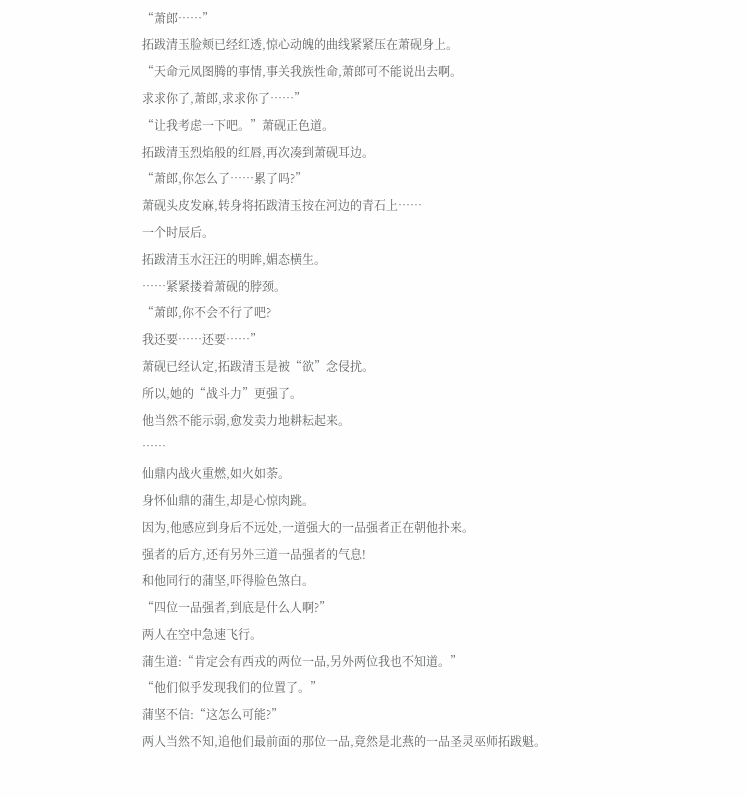“萧郎……”
拓跋清玉脸颊已经红透,惊心动魄的曲线紧紧压在萧砚身上。
“天命元凤图腾的事情,事关我族性命,萧郎可不能说出去啊。
求求你了,萧郎,求求你了……”
“让我考虑一下吧。”萧砚正色道。
拓跋清玉烈焰般的红唇,再次凑到萧砚耳边。
“萧郎,你怎么了……累了吗?”
萧砚头皮发麻,转身将拓跋清玉按在河边的青石上……
一个时辰后。
拓跋清玉水汪汪的明眸,媚态横生。
……紧紧搂着萧砚的脖颈。
“萧郎,你不会不行了吧?
我还要……还要……”
萧砚已经认定,拓跋清玉是被“欲”念侵扰。
所以,她的“战斗力”更强了。
他当然不能示弱,愈发卖力地耕耘起来。
……
仙鼎内战火重燃,如火如荼。
身怀仙鼎的蒲生,却是心惊肉跳。
因为,他感应到身后不远处,一道强大的一品强者正在朝他扑来。
强者的后方,还有另外三道一品强者的气息!
和他同行的蒲坚,吓得脸色煞白。
“四位一品强者,到底是什么人啊?”
两人在空中急速飞行。
蒲生道:“肯定会有西戎的两位一品,另外两位我也不知道。”
“他们似乎发现我们的位置了。”
蒲坚不信:“这怎么可能?”
两人当然不知,追他们最前面的那位一品,竟然是北燕的一品圣灵巫师拓跋魁。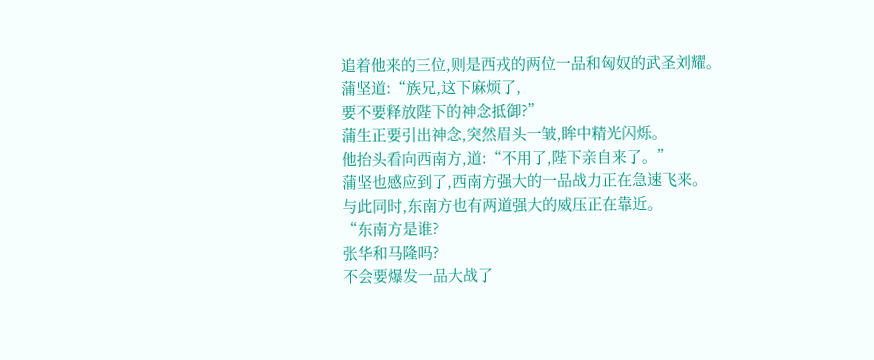追着他来的三位,则是西戎的两位一品和匈奴的武圣刘耀。
蒲坚道:“族兄,这下麻烦了,
要不要释放陛下的神念抵御?”
蒲生正要引出神念,突然眉头一皱,眸中精光闪烁。
他抬头看向西南方,道:“不用了,陛下亲自来了。”
蒲坚也感应到了,西南方强大的一品战力正在急速飞来。
与此同时,东南方也有两道强大的威压正在靠近。
“东南方是谁?
张华和马隆吗?
不会要爆发一品大战了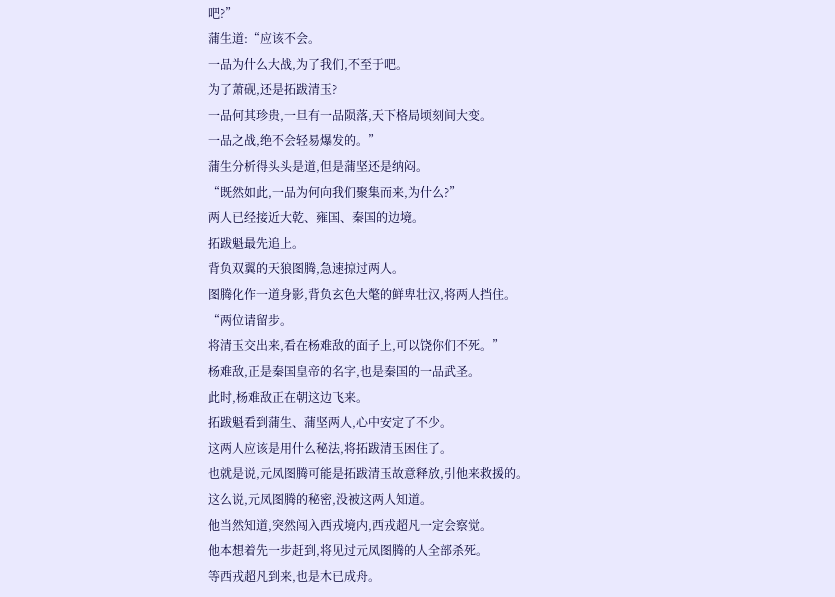吧?”
蒲生道:“应该不会。
一品为什么大战,为了我们,不至于吧。
为了萧砚,还是拓跋清玉?
一品何其珍贵,一旦有一品陨落,天下格局顷刻间大变。
一品之战,绝不会轻易爆发的。”
蒲生分析得头头是道,但是蒲坚还是纳闷。
“既然如此,一品为何向我们聚集而来,为什么?”
两人已经接近大乾、雍国、秦国的边境。
拓跋魁最先追上。
背负双翼的天狼图腾,急速掠过两人。
图腾化作一道身影,背负玄色大氅的鲜卑壮汉,将两人挡住。
“两位请留步。
将清玉交出来,看在杨难敌的面子上,可以饶你们不死。”
杨难敌,正是秦国皇帝的名字,也是秦国的一品武圣。
此时,杨难敌正在朝这边飞来。
拓跋魁看到蒲生、蒲坚两人,心中安定了不少。
这两人应该是用什么秘法,将拓跋清玉困住了。
也就是说,元凤图腾可能是拓跋清玉故意释放,引他来救援的。
这么说,元凤图腾的秘密,没被这两人知道。
他当然知道,突然闯入西戎境内,西戎超凡一定会察觉。
他本想着先一步赶到,将见过元凤图腾的人全部杀死。
等西戎超凡到来,也是木已成舟。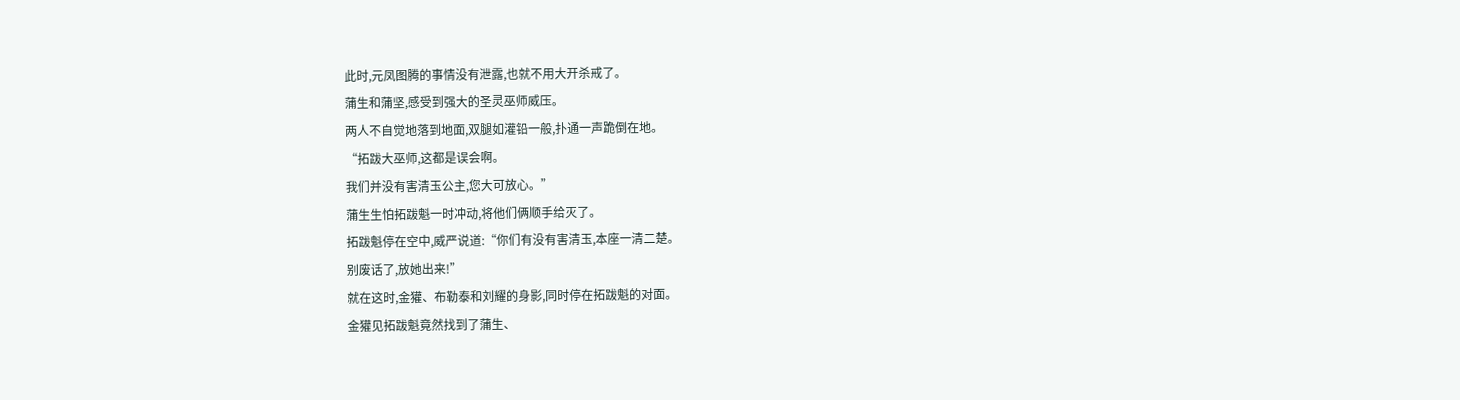此时,元凤图腾的事情没有泄露,也就不用大开杀戒了。
蒲生和蒲坚,感受到强大的圣灵巫师威压。
两人不自觉地落到地面,双腿如灌铅一般,扑通一声跪倒在地。
“拓跋大巫师,这都是误会啊。
我们并没有害清玉公主,您大可放心。”
蒲生生怕拓跋魁一时冲动,将他们俩顺手给灭了。
拓跋魁停在空中,威严说道:“你们有没有害清玉,本座一清二楚。
别废话了,放她出来!”
就在这时,金獾、布勒泰和刘耀的身影,同时停在拓跋魁的对面。
金獾见拓跋魁竟然找到了蒲生、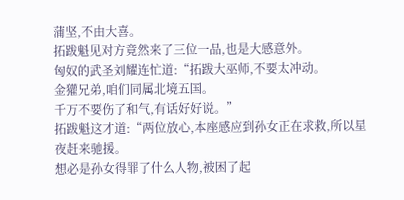蒲坚,不由大喜。
拓跋魁见对方竟然来了三位一品,也是大感意外。
匈奴的武圣刘耀连忙道:“拓跋大巫师,不要太冲动。
金獾兄弟,咱们同属北境五国。
千万不要伤了和气,有话好好说。”
拓跋魁这才道:“两位放心,本座感应到孙女正在求救,所以星夜赶来驰援。
想必是孙女得罪了什么人物,被困了起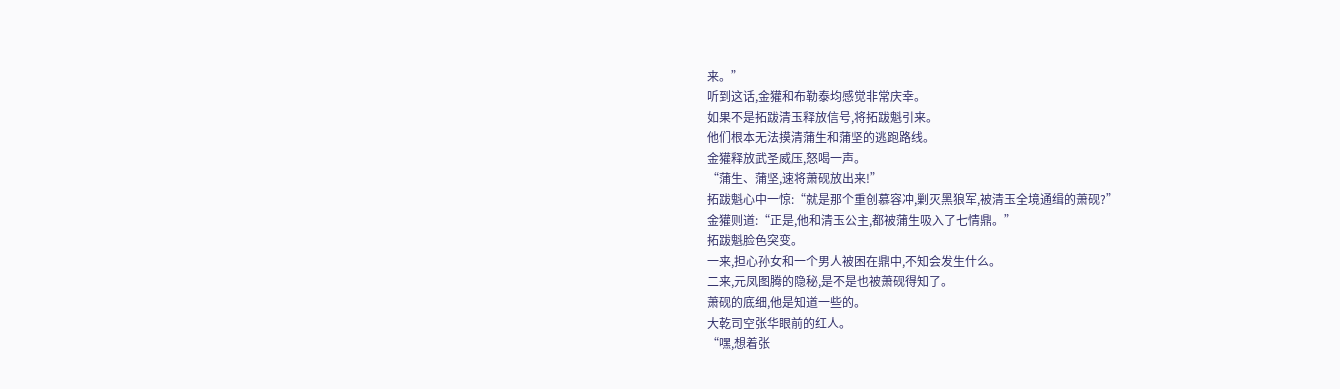来。”
听到这话,金獾和布勒泰均感觉非常庆幸。
如果不是拓跋清玉释放信号,将拓跋魁引来。
他们根本无法摸清蒲生和蒲坚的逃跑路线。
金獾释放武圣威压,怒喝一声。
“蒲生、蒲坚,速将萧砚放出来!”
拓跋魁心中一惊:“就是那个重创慕容冲,剿灭黑狼军,被清玉全境通缉的萧砚?”
金獾则道:“正是,他和清玉公主,都被蒲生吸入了七情鼎。”
拓跋魁脸色突变。
一来,担心孙女和一个男人被困在鼎中,不知会发生什么。
二来,元凤图腾的隐秘,是不是也被萧砚得知了。
萧砚的底细,他是知道一些的。
大乾司空张华眼前的红人。
“嘿,想着张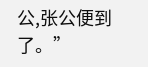公,张公便到了。”